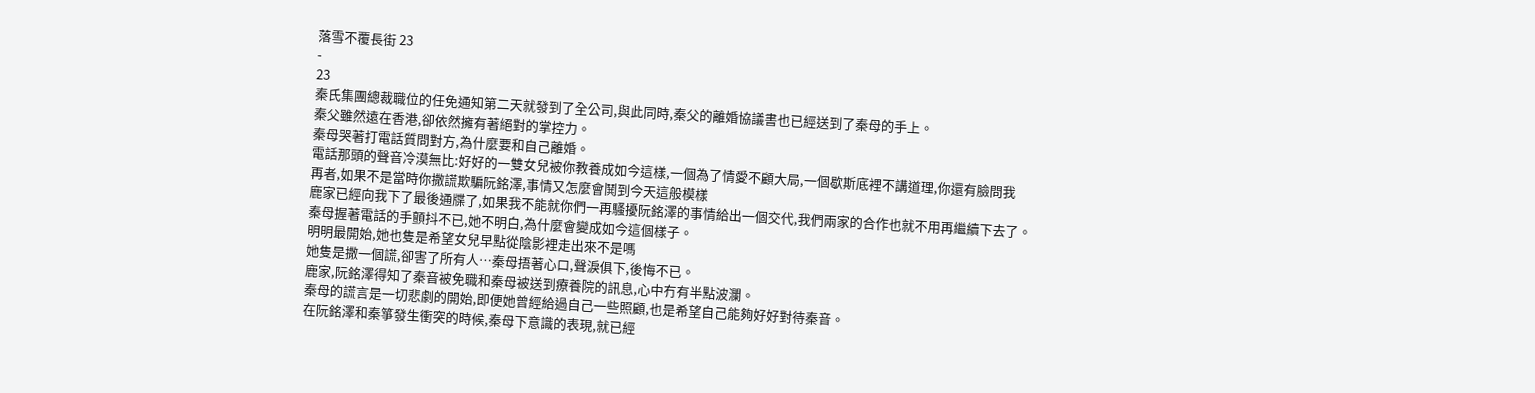落雪不覆長街 23
-
23
秦氏集團總裁職位的任免通知第二天就發到了全公司,與此同時,秦父的離婚協議書也已經送到了秦母的手上。
秦父雖然遠在香港,卻依然擁有著絕對的掌控力。
秦母哭著打電話質問對方,為什麼要和自己離婚。
電話那頭的聲音冷漠無比:好好的一雙女兒被你教養成如今這樣,一個為了情愛不顧大局,一個歇斯底裡不講道理,你還有臉問我
再者,如果不是當時你撒謊欺騙阮銘澤,事情又怎麼會鬨到今天這般模樣
鹿家已經向我下了最後通牒了,如果我不能就你們一再騷擾阮銘澤的事情給出一個交代,我們兩家的合作也就不用再繼續下去了。
秦母握著電話的手顫抖不已,她不明白,為什麼會變成如今這個樣子。
明明最開始,她也隻是希望女兒早點從陰影裡走出來不是嗎
她隻是撒一個謊,卻害了所有人…秦母捂著心口,聲淚俱下,後悔不已。
鹿家,阮銘澤得知了秦音被免職和秦母被送到療養院的訊息,心中冇有半點波瀾。
秦母的謊言是一切悲劇的開始,即便她曾經給過自己一些照顧,也是希望自己能夠好好對待秦音。
在阮銘澤和秦箏發生衝突的時候,秦母下意識的表現,就已經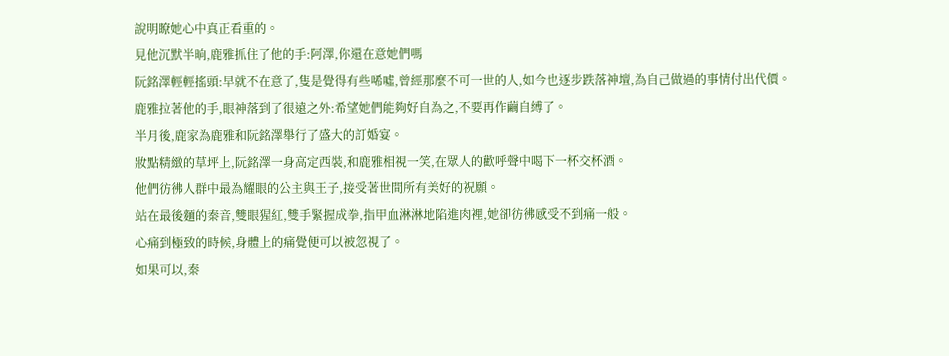說明瞭她心中真正看重的。
見他沉默半晌,鹿雅抓住了他的手:阿澤,你還在意她們嗎
阮銘澤輕輕搖頭:早就不在意了,隻是覺得有些唏噓,曾經那麼不可一世的人,如今也逐步跌落神壇,為自己做過的事情付出代價。
鹿雅拉著他的手,眼神落到了很遠之外:希望她們能夠好自為之,不要再作繭自縛了。
半月後,鹿家為鹿雅和阮銘澤舉行了盛大的訂婚宴。
妝點精緻的草坪上,阮銘澤一身高定西裝,和鹿雅相視一笑,在眾人的歡呼聲中喝下一杯交杯酒。
他們彷彿人群中最為耀眼的公主與王子,接受著世間所有美好的祝願。
站在最後麵的秦音,雙眼猩紅,雙手緊握成拳,指甲血淋淋地陷進肉裡,她卻彷彿感受不到痛一般。
心痛到極致的時候,身體上的痛覺便可以被忽視了。
如果可以,秦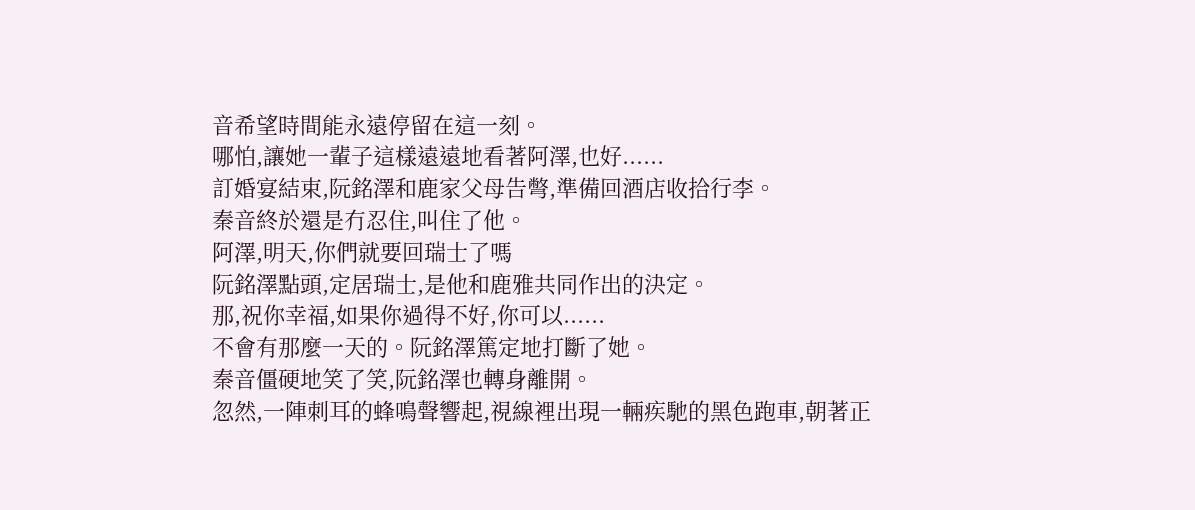音希望時間能永遠停留在這一刻。
哪怕,讓她一輩子這樣遠遠地看著阿澤,也好......
訂婚宴結束,阮銘澤和鹿家父母告彆,準備回酒店收拾行李。
秦音終於還是冇忍住,叫住了他。
阿澤,明天,你們就要回瑞士了嗎
阮銘澤點頭,定居瑞士,是他和鹿雅共同作出的決定。
那,祝你幸福,如果你過得不好,你可以......
不會有那麼一天的。阮銘澤篤定地打斷了她。
秦音僵硬地笑了笑,阮銘澤也轉身離開。
忽然,一陣刺耳的蜂鳴聲響起,視線裡出現一輛疾馳的黑色跑車,朝著正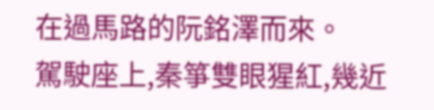在過馬路的阮銘澤而來。
駕駛座上,秦箏雙眼猩紅,幾近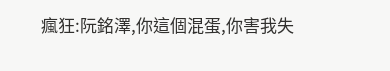瘋狂:阮銘澤,你這個混蛋,你害我失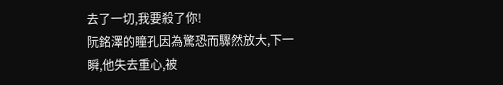去了一切,我要殺了你!
阮銘澤的瞳孔因為驚恐而驟然放大,下一瞬,他失去重心,被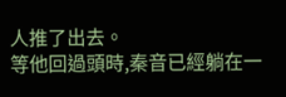人推了出去。
等他回過頭時,秦音已經躺在一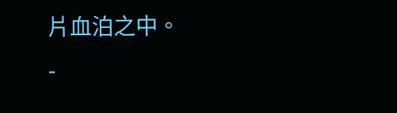片血泊之中。
-